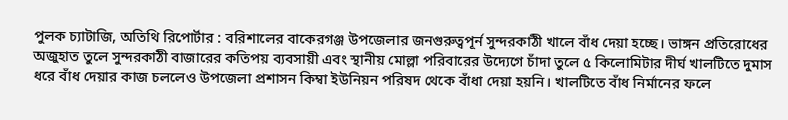পুলক চ্যাটাজি, অতিথি রিপোর্টার : বরিশালের বাকেরগঞ্জ উপজেলার জনগুরুত্বপূর্ন সুন্দরকাঠী খালে বাঁধ দেয়া হচ্ছে। ভাঙ্গন প্রতিরোধের অজুহাত তুলে সুন্দরকাঠী বাজারের কতিপয় ব্যবসায়ী এবং স্থানীয় মোল্লা পরিবারের উদ্যেগে চাঁদা তুলে ৫ কিলোমিটার দীর্ঘ খালটিতে দুমাস ধরে বাঁধ দেয়ার কাজ চললেও উপজেলা প্রশাসন কিম্বা ইউনিয়ন পরিষদ থেকে বাঁধা দেয়া হয়নি। খালটিতে বাঁধ নির্মানের ফলে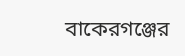বাকেরগঞ্জের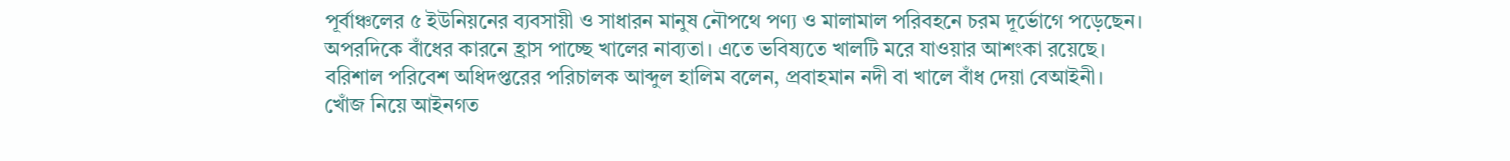পূর্বাঞ্চলের ৫ ইউনিয়নের ব্যবসায়ী ও সাধারন মানুষ নৌপথে পণ্য ও মালামাল পরিবহনে চরম দূর্ভোগে পড়েছেন। অপরদিকে বাঁধের কারনে হ্রাস পাচ্ছে খালের নাব্যতা। এতে ভবিষ্যতে খালটি মরে যাওয়ার আশংকা রয়েছে।
বরিশাল পরিবেশ অধিদপ্তরের পরিচালক আব্দুল হালিম বলেন, প্রবাহমান নদী বা খালে বাঁধ দেয়া বেআইনী। খোঁজ নিয়ে আইনগত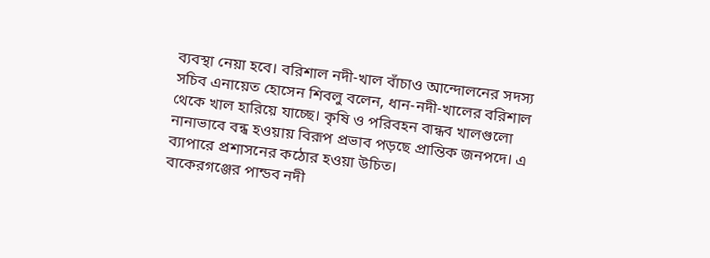ব্যবস্থা নেয়া হবে। বরিশাল নদী-খাল বাঁচাও আন্দোলনের সদস্য সচিব এনায়েত হোসেন শিবলু বলেন, ধান-নদী-খালের বরিশাল থেকে খাল হারিয়ে যাচ্ছে। কৃষি ও পরিবহন বান্ধব খালগুলো নানাভাবে বন্ধ হওয়ায় বিরূপ প্রভাব পড়ছে প্রান্তিক জনপদে। এ ব্যাপারে প্রশাসনের কঠোর হওয়া উচিত।
বাকেরগঞ্জের পান্ডব নদী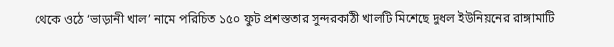থেকে ওঠে ‘ভাড়ানী খাল’ নামে পরিচিত ১৫০ ফুট প্রশস্ততার সুন্দরকাঠী খালটি মিশেছে দুধল ইউনিয়নের রাঙ্গামাটি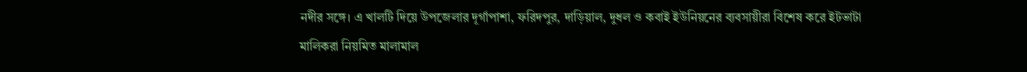নদীর সঙ্গে। এ খালটি দিয়ে উপজেলার দূর্গাপাশা, ফরিদপুর, দাড়িয়াল, দুধল ও কবাই ইউনিয়নের ব্যবসায়ীরা বিশেষ করে ইটভাটা মালিকরা নিয়মিত মালামাল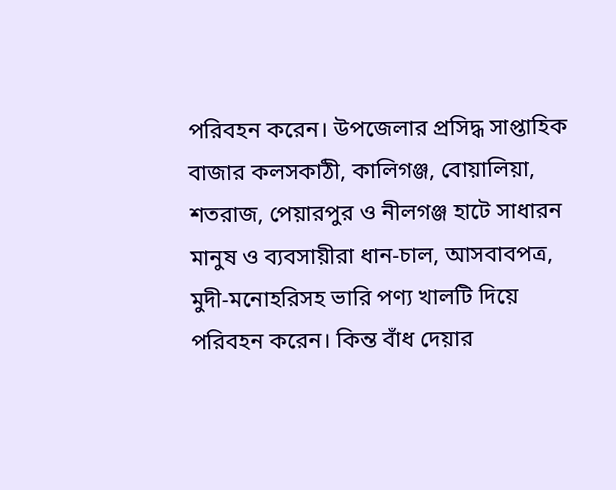পরিবহন করেন। উপজেলার প্রসিদ্ধ সাপ্তাহিক বাজার কলসকাঠী, কালিগঞ্জ, বোয়ালিয়া, শতরাজ, পেয়ারপুর ও নীলগঞ্জ হাটে সাধারন মানুষ ও ব্যবসায়ীরা ধান-চাল, আসবাবপত্র, মুদী-মনোহরিসহ ভারি পণ্য খালটি দিয়ে পরিবহন করেন। কিন্ত বাঁধ দেয়ার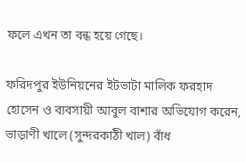ফলে এখন তা বন্ধ হয়ে গেছে।

ফরিদপুর ইউনিয়নের ইটভাটা মালিক ফরহাদ হোসেন ও ব্যবসায়ী আবুল বাশার অভিযোগ করেন, ভাড়াণী খালে (সুন্দরকাঠী খাল) বাঁধ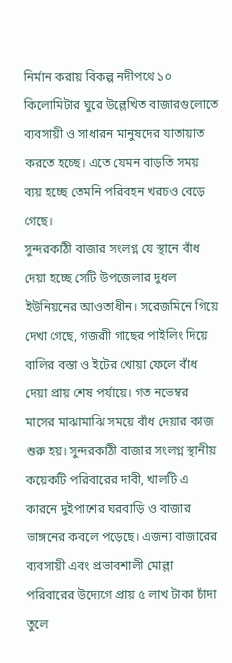নির্মান করায় বিকল্প নদীপথে ১০ কিলোমিটার ঘুরে উল্লেখিত বাজারগুলোতে ব্যবসায়ী ও সাধারন মানুষদের যাতায়াত করতে হচ্ছে। এতে যেমন বাড়তি সময় ব্যয় হচ্ছে তেমনি পরিবহন খরচও বেড়ে গেছে।
সুন্দরকাঠী বাজার সংলগ্ন যে স্থানে বাঁধ দেয়া হচ্ছে সেটি উপজেলার দুধল ইউনিয়নের আওতাধীন। সরেজমিনে গিয়ে দেখা গেছে, গজরাী গাছের পাইলিং দিয়ে বালির বস্তা ও ইটের খোয়া ফেলে বাঁধ দেয়া প্রায় শেষ পর্যায়ে। গত নভেম্বর মাসের মাঝামাঝি সময়ে বাঁধ দেয়ার কাজ শুরু হয়। সুন্দরকাঠী বাজার সংলগ্ন স্থানীয় কয়েকটি পরিবারের দাবী, খালটি এ কারনে দুইপাশের ঘরবাড়ি ও বাজার ভাঙ্গনের কবলে পড়েছে। এজন্য বাজারের ব্যবসায়ী এবং প্রভাবশালী মোল্লা পরিবারের উদ্যেগে প্রায় ৫ লাখ টাকা চাঁদা তুলে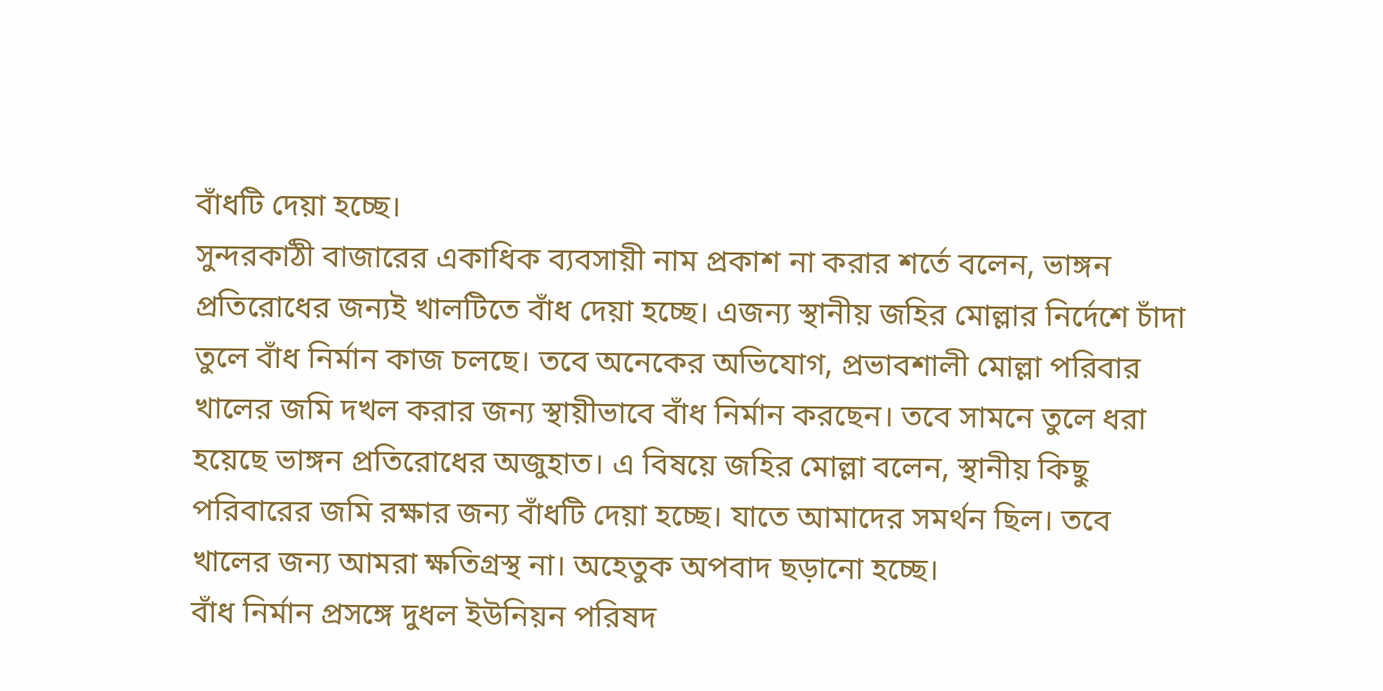বাঁধটি দেয়া হচ্ছে।
সুন্দরকাঠী বাজারের একাধিক ব্যবসায়ী নাম প্রকাশ না করার শর্তে বলেন, ভাঙ্গন প্রতিরোধের জন্যই খালটিতে বাঁধ দেয়া হচ্ছে। এজন্য স্থানীয় জহির মোল্লার নির্দেশে চাঁদা তুলে বাঁধ নির্মান কাজ চলছে। তবে অনেকের অভিযোগ, প্রভাবশালী মোল্লা পরিবার খালের জমি দখল করার জন্য স্থায়ীভাবে বাঁধ নির্মান করছেন। তবে সামনে তুলে ধরা হয়েছে ভাঙ্গন প্রতিরোধের অজুহাত। এ বিষয়ে জহির মোল্লা বলেন, স্থানীয় কিছু পরিবারের জমি রক্ষার জন্য বাঁধটি দেয়া হচ্ছে। যাতে আমাদের সমর্থন ছিল। তবে খালের জন্য আমরা ক্ষতিগ্রস্থ না। অহেতুক অপবাদ ছড়ানো হচ্ছে।
বাঁধ নির্মান প্রসঙ্গে দুধল ইউনিয়ন পরিষদ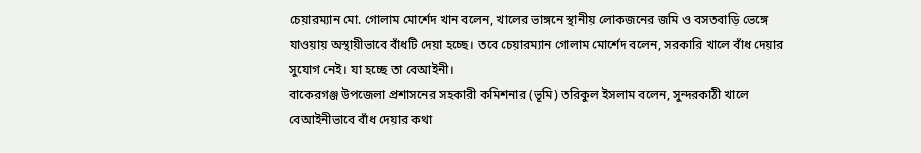চেয়ারম্যান মো. গোলাম মোর্শেদ খান বলেন, খালের ভাঙ্গনে স্থানীয় লোকজনের জমি ও বসতবাড়ি ভেঙ্গে যাওয়ায় অস্থায়ীভাবে বাঁধটি দেয়া হচ্ছে। তবে চেয়ারম্যান গোলাম মোর্শেদ বলেন, সরকারি খালে বাঁধ দেয়ার সুযোগ নেই। যা হচ্ছে তা বেআইনী।
বাকেরগঞ্জ উপজেলা প্রশাসনের সহকারী কমিশনার (ভূমি) তরিকুল ইসলাম বলেন, সুন্দরকাঠী খালে বেআইনীভাবে বাঁধ দেয়ার কথা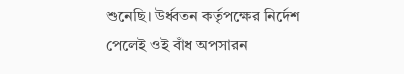শুনেছি। উর্ধ্বতন কর্তৃপক্ষের নির্দেশ পেলেই ওই বাঁধ অপসারন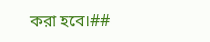করা হবে।##